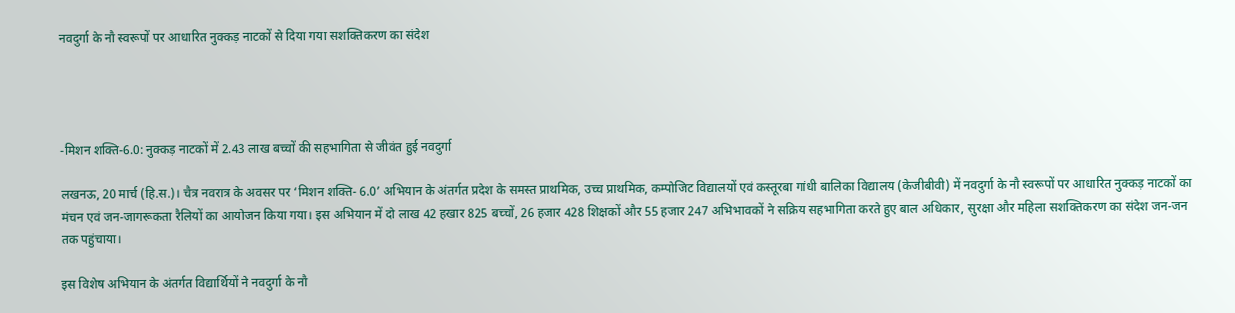नवदुर्गा के नौ स्वरूपों पर आधारित नुक्कड़ नाटकों से दिया गया सशक्तिकरण का संदेश




-मिशन शक्ति-6.0: नुक्कड़ नाटकों में 2.43 लाख बच्चों की सहभागिता से जीवंत हुई नवदुर्गा

लखनऊ, 20 मार्च (हि.स.)। चैत्र नवरात्र के अवसर पर ‘मिशन शक्ति- 6.0’ अभियान के अंतर्गत प्रदेश के समस्त प्राथमिक, उच्च प्राथमिक, कम्पोजिट विद्यालयों एवं कस्तूरबा गांधी बालिका विद्यालय (केजीबीवी) में नवदुर्गा के नौ स्वरूपों पर आधारित नुक्कड़ नाटकों का मंचन एवं जन-जागरूकता रैलियों का आयोजन किया गया। इस अभियान में दो लाख 42 हखार 825 बच्चों, 26 हजार 428 शिक्षकों और 55 हजार 247 अभिभावकों ने सक्रिय सहभागिता करते हुए बाल अधिकार, सुरक्षा और महिला सशक्तिकरण का संदेश जन-जन तक पहुंचाया।

इस विशेष अभियान के अंतर्गत विद्यार्थियों ने नवदुर्गा के नौ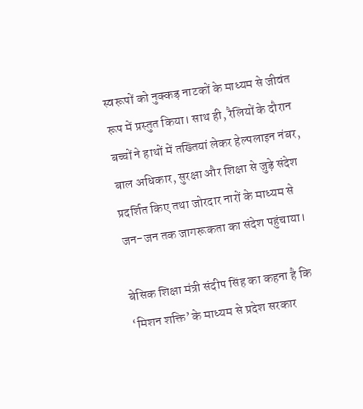स्वरूपों को नुक्कड़ नाटकों के माध्यम से जीवंत रूप में प्रस्तुत किया। साथ ही, रैलियों के दौरान बच्चों ने हाथों में तख्तियां लेकर हेल्पलाइन नंबर, बाल अधिकार, सुरक्षा और शिक्षा से जुड़े संदेश प्रदर्शित किए तथा जोरदार नारों के माध्यम से जन-जन तक जागरूकता का संदेश पहुंचाया।

बेसिक शिक्षा मंत्री संदीप सिंह का कहना है कि ‘मिशन शक्ति’ के माध्यम से प्रदेश सरकार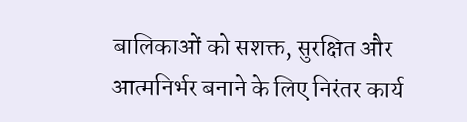बालिकाओं को सशक्त, सुरक्षित और आत्मनिर्भर बनाने के लिए निरंतर कार्य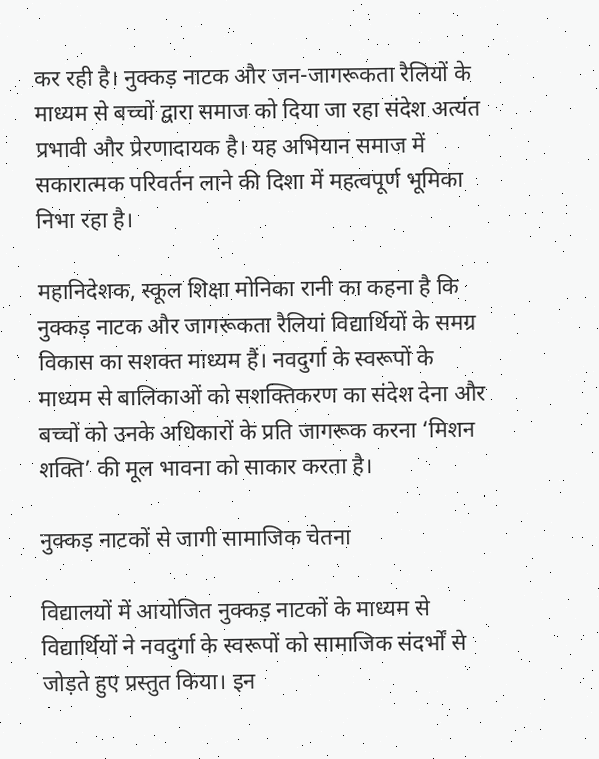कर रही है। नुक्कड़ नाटक और जन-जागरूकता रैलियों के माध्यम से बच्चों द्वारा समाज को दिया जा रहा संदेश अत्यंत प्रभावी और प्रेरणादायक है। यह अभियान समाज में सकारात्मक परिवर्तन लाने की दिशा में महत्वपूर्ण भूमिका निभा रहा है।

महानिदेशक, स्कूल शिक्षा मोनिका रानी का कहना है कि नुक्कड़ नाटक और जागरूकता रैलियां विद्यार्थियों के समग्र विकास का सशक्त माध्यम हैं। नवदुर्गा के स्वरूपों के माध्यम से बालिकाओं को सशक्तिकरण का संदेश देना और बच्चों को उनके अधिकारों के प्रति जागरूक करना ‘मिशन शक्ति’ की मूल भावना को साकार करता है।

नुक्कड़ नाटकों से जागी सामाजिक चेतना

विद्यालयों में आयोजित नुक्कड़ नाटकों के माध्यम से विद्यार्थियों ने नवदुर्गा के स्वरूपों को सामाजिक संदर्भों से जोड़ते हुए प्रस्तुत किया। इन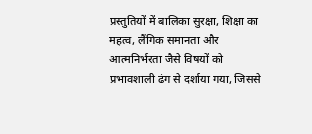प्रस्तुतियों में बालिका सुरक्षा, शिक्षा का महत्व, लैंगिक समानता और आत्मनिर्भरता जैसे विषयों को प्रभावशाली ढंग से दर्शाया गया, जिससे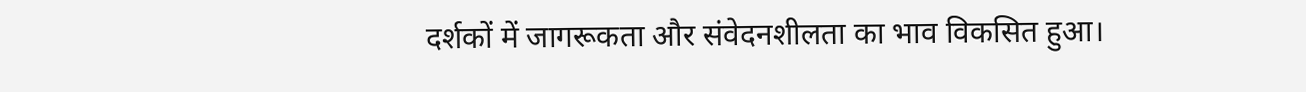दर्शकों में जागरूकता और संवेदनशीलता का भाव विकसित हुआ।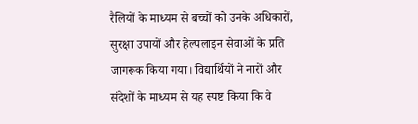रैलियों के माध्यम से बच्चों को उनके अधिकारों, सुरक्षा उपायों और हेल्पलाइन सेवाओं के प्रति जागरूक किया गया। विद्यार्थियों ने नारों और संदेशों के माध्यम से यह स्पष्ट किया कि वे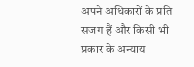अपने अधिकारों के प्रति सजग हैं और किसी भी प्रकार के अन्याय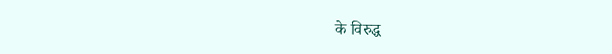के विरुद्ध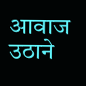आवाज उठाने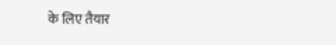के लिए तैयार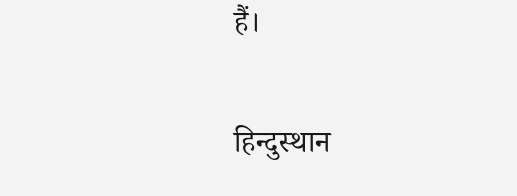हैं।

हिन्दुस्थान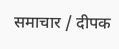समाचार / दीपक